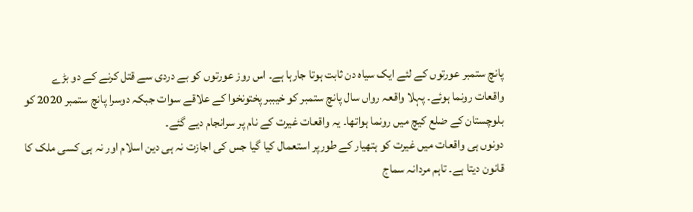پانچ ستمبر عورتوں کے لئے ایک سیاہ دن ثابت ہوتا جارہا ہے۔ اس روز عورتوں کو بے دردی سے قتل کرنے کے دو بڑے واقعات رونما ہوئے۔ پہلا واقعہ رواں سال پانچ ستمبر کو خیببر پختونخوا کے علاقے سوات جبکہ دوسرا پانچ ستمبر 2020 کو بلوچستان کے ضلع کیچ میں رونما ہواتھا۔ یہ واقعات غیرت کے نام پر سرانجام دیے گئے۔
دونوں ہی واقعات میں غیرت کو ہتھیار کے طورپر استعمال کیا گیا جس کی اجازت نہ ہی دین اسلام اور نہ ہی کسی ملک کا قانون دیتا ہے۔ تاہم مردانہ سماج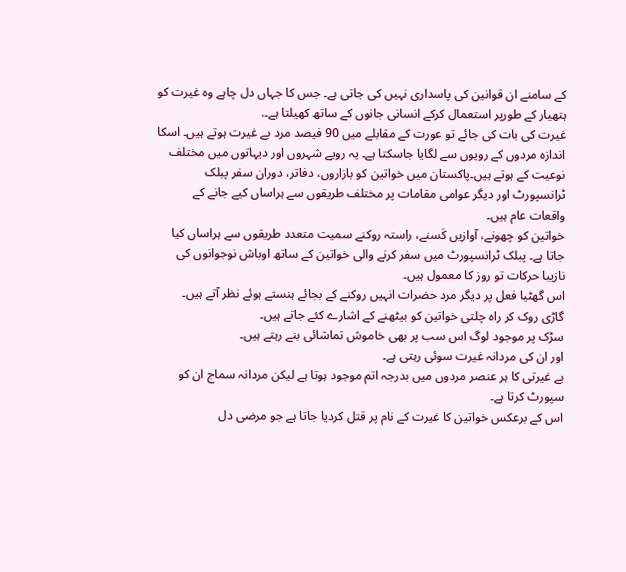کے سامنے ان قوانین کی پاسداری نہیں کی جاتی ہے۔ جس کا جہاں دل چاہے وہ غیرت کو ہتھیار کے طورپر استعمال کرکے انسانی جانوں کے ساتھ کھیلتا ہے۔.
غیرت کی بات کی جائے تو عورت کے مقابلے میں 90 فیصد مرد بے غیرت ہوتے ہیں۔ اسکا اندازہ مردوں کے رویوں سے لگایا جاسکتا ہے۔ یہ رویے شہروں اور دیہاتوں میں مختلف نوعیت کے ہوتے ہیں۔پاکستان میں خواتین کو بازاروں، دفاتر، دوران سفر پبلک ٹرانسپورٹ اور دیگر عوامی مقامات پر مختلف طریقوں سے ہراساں کیے جانے کے واقعات عام ہیں۔
خواتین کو چھونے، آوازیں کَسنے، راستہ روکنے سمیت متعدد طریقوں سے ہراساں کیا جاتا ہے۔ پبلک ٹرانسپورٹ میں سفر کرنے والی خواتین کے ساتھ اوباش نوجوانوں کی نازیبا حرکات تو روز کا معمول ہیں۔
اس گھٹیا فعل پر دیگر مرد حضرات انہیں روکنے کے بجائے ہنستے ہوئے نظر آتے ہیں۔
گاڑی روک کر راہ چلتی خواتین کو بیٹھنے کے اشارے کئے جاتے ہیں۔
سڑک پر موجود لوگ اس سب پر بھی خاموش تماشائی بنے رہتے ہیں۔
اور ان کی مردانہ غیرت سوئی رہتی ہے۔
بے غیرتی کا ہر عنصر مردوں میں بدرجہ اتم موجود ہوتا ہے لیکن مردانہ سماج ان کو سپورٹ کرتا ہے۔
اس کے برعکس خواتین کا غیرت کے نام پر قتل کردیا جاتا ہے جو مرضی دل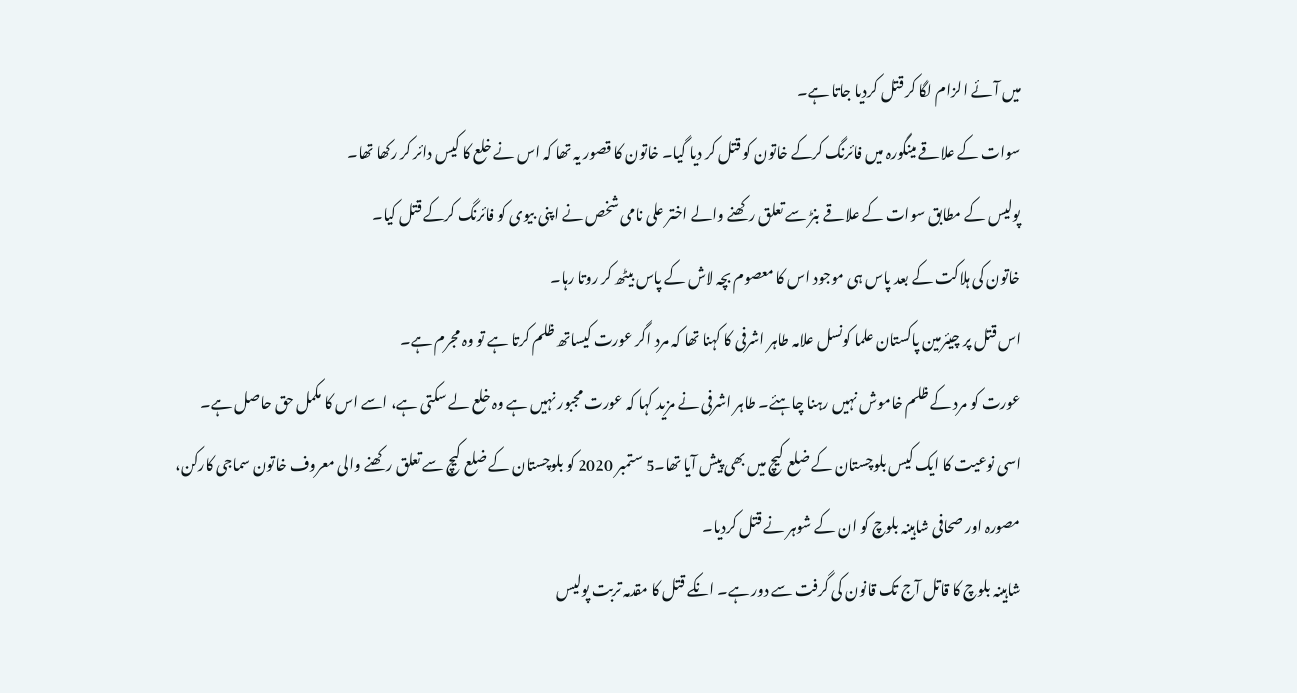میں آئے الزام لگا کر قتل کردیا جاتا ہے۔
سوات کے علاقے مینگورہ میں فائرنگ کرکے خاتون کو قتل کر دیا گیا۔ خاتون کا قصور یہ تھا کہ اس نے خلع کا کیس دائر کر رکھا تھا۔
پولیس کے مطابق سوات کے علاقے بنڑ سے تعلق رکھنے والے اختر علی نامی شخص نے اپنی بیوی کو فائرنگ کرکے قتل کیا۔
خاتون کی ہلاکت کے بعد پاس ہی موجود اس کا معصوم بچہ لاش کے پاس بیٹھ کر روتا رہا۔
اس قتل پر چیئرمین پاکستان علما کونسل علامہ طاہر اشرفی کا کہنا تھا کہ مرد اگر عورت کیساتھ ظلم کرتا ہے تو وہ مجرم ہے۔
عورت کو مرد کے ظلم خاموش نہیں رہنا چاہئے۔ طاہر اشرفی نے مزید کہا کہ عورت مجبور نہیں ہے وہ خلع لے سکتی ہے، اسے اس کا مکمل حق حاصل ہے۔
اسی نوعیت کا ایک کیس بلوچستان کے ضلع کیچ میں بھی پیش آیا تھا۔5 ستمبر 2020 کو بلوچستان کے ضلع کیچ سے تعلق رکھنے والی معروف خاتون سماجی کارکن، مصورہ اور صحافی شاہینہ بلوچ کو ان کے شوہر نے قتل کردیا۔
شاہینہ بلوچ کا قاتل آج تک قانون کی گرفت سے دور ہے۔ انکے قتل کا مقدمہ تربت پولیس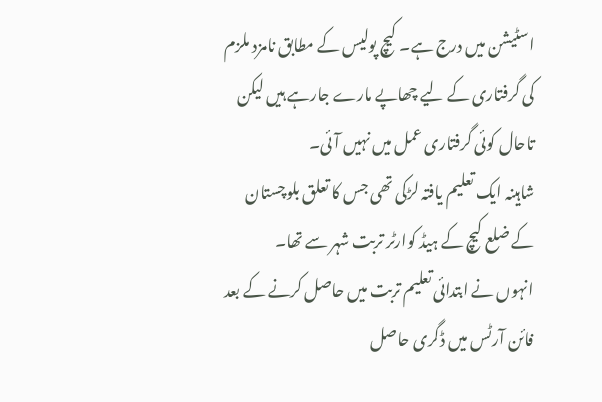اسٹیشن میں درج ہے۔ کیچ پولیس کے مطابق نامزد ملزم کی گرفتاری کے لیے چھاپے مارے جارہے ہیں لیکن تاحال کوئی گرفتاری عمل میں نہیں آئی۔
شاہینہ ایک تعلیم یافتہ لڑکی تھی جس کا تعلق بلوچستان کے ضلع کیچ کے ہیڈ کوارٹر تربت شہر سے تھا۔
انہوں نے ابتدائی تعلیم تربت میں حاصل کرنے کے بعد فائن آرٹس میں ڈگری حاصل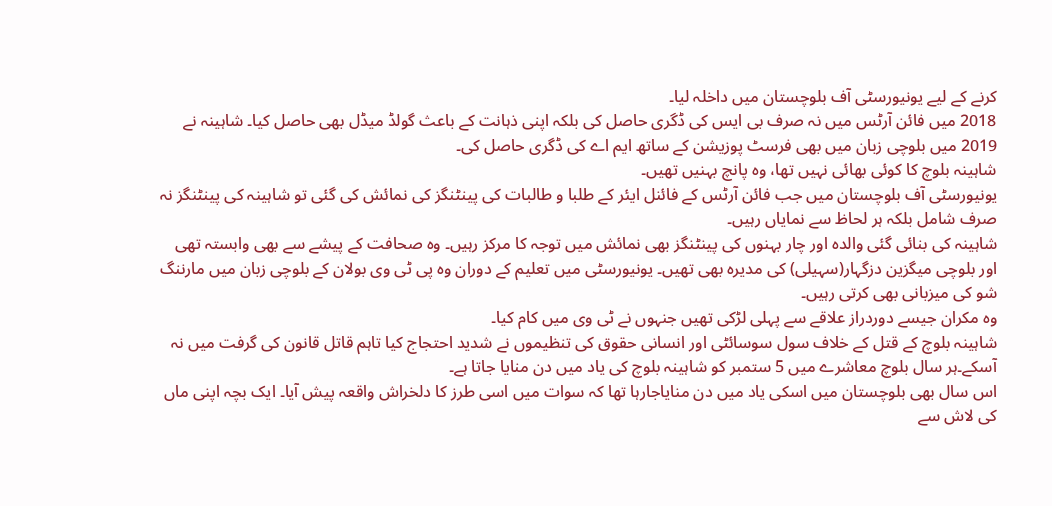کرنے کے لیے یونیورسٹی آف بلوچستان میں داخلہ لیا۔
2018 میں فائن آرٹس میں نہ صرف بی ایس کی ڈگری حاصل کی بلکہ اپنی ذہانت کے باعث گولڈ میڈل بھی حاصل کیا۔ شاہینہ نے 2019 میں بلوچی زبان میں بھی فرسٹ پوزیشن کے ساتھ ایم اے کی ڈگری حاصل کی۔
شاہینہ بلوچ کا کوئی بھائی نہیں تھا، وہ پانچ بہنیں تھیں۔
یونیورسٹی آف بلوچستان میں جب فائن آرٹس کے فائنل ایئر کے طلبا و طالبات کی پینٹنگز کی نمائش کی گئی تو شاہینہ کی پینٹنگز نہ صرف شامل بلکہ ہر لحاظ سے نمایاں رہیں۔
شاہینہ کی بنائی گئی والدہ اور چار بہنوں کی پینٹنگز بھی نمائش میں توجہ کا مرکز رہیں۔ وہ صحافت کے پیشے سے بھی وابستہ تھی اور بلوچی میگزین دزگہار(سہیلی) کی مدیرہ بھی تھیں۔ یونیورسٹی میں تعلیم کے دوران وہ پی ٹی وی بولان کے بلوچی زبان میں مارننگ شو کی میزبانی بھی کرتی رہیں۔
وہ مکران جیسے دوردراز علاقے سے پہلی لڑکی تھیں جنہوں نے ٹی وی میں کام کیا۔
شاہینہ بلوچ کے قتل کے خلاف سول سوسائٹی اور انسانی حقوق کی تنظیموں نے شدید احتجاج کیا تاہم قاتل قانون کی گرفت میں نہ آسکے۔ہر سال بلوچ معاشرے میں 5 ستمبر کو شاہینہ بلوچ کی یاد میں دن منایا جاتا ہے۔
اس سال بھی بلوچستان میں اسکی یاد میں دن منایاجارہا تھا کہ سوات میں اسی طرز کا دلخراش واقعہ پیش آیا۔ ایک بچہ اپنی ماں کی لاش سے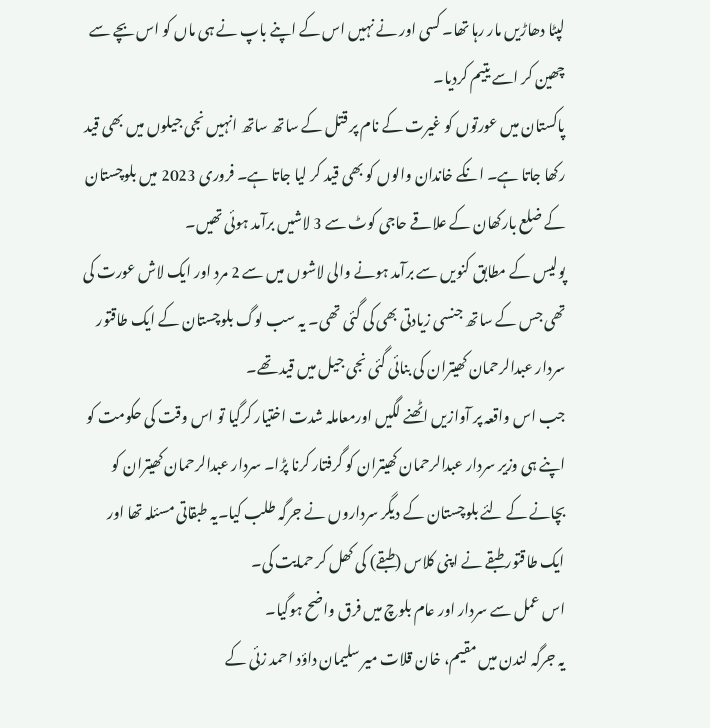لپٹا دھاڑیں مار رہا تھا۔ کسی اور نے نہیں اس کے اپنے باپ نے ہی ماں کو اس بچے سے چھین کر اسے یتیم کردیا۔
پاکستان میں عورتوں کو غیرت کے نام پر قتل کے ساتھ ساتھ انہیں نجی جیلوں میں بھی قید رکھا جاتا ہے۔ انکے خاندان والوں کو بھی قید کر لیا جاتا ہے۔ فروری 2023 میں بلوچستان کے ضلع بارکھان کے علاقے حاجی کوٹ سے 3 لاشیں برآمد ہوئی تھیں۔
پولیس کے مطابق کنویں سے برآمد ہونے والی لاشوں میں سے 2 مرد اور ایک لاش عورت کی تھی جس کے ساتھ جنسی زیادتی بھی کی گئی تھی۔ یہ سب لوگ بلوچستان کے ایک طاقتور سردار عبدالرحمان کھیتران کی بنائی گئی نجی جیل میں قید تھے۔
جب اس واقعہ پر آوازیں اٹھنے لگیں اورمعاملہ شدت اختیار کرگیا تو اس وقت کی حکومت کو اپنے ہی وزیر سردار عبدالرحمان کھیتران کو گرفتار کرنا پڑا۔ سردار عبدالرحمان کھیتران کو بچانے کے لئے بلوچستان کے دیگر سرداروں نے جرگہ طلب کیا۔یہ طبقاتی مسئلہ تھا اور ایک طاقتور طبقے نے اپنی کلاس (طبقے) کی کھل کر حمایت کی۔
اس عمل سے سردار اور عام بلوچ میں فرق واضح ہوگیا۔
یہ جرگہ لندن میں مقیم، خان قلات میر سلیمان داؤد احمد زئی کے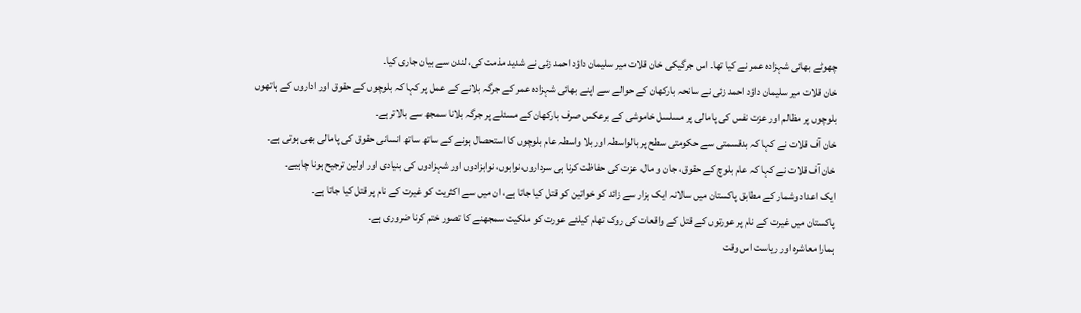چھوٹے بھائی شہزادہ عمر نے کیا تھا۔ اس جرگیکی خان قلات میر سلیمان داؤد احمد زئی نے شدید مذمت کی، لندن سے بیان جاری کیا۔
خان قلات میر سلیمان داؤد احمد زئی نے سانحہ بارکھان کے حوالے سے اپنے بھائی شہزادہ عمر کے جرگہ بلانے کے عمل پر کہا کہ بلوچوں کے حقوق اور اداروں کے ہاتھوں بلوچوں پر مظالم اور عزت نفس کی پامالی پر مسلسل خاموشی کے برعکس صرف بارکھان کے مسئلے پر جرگہ بلانا سمجھ سے بالاترہے۔
خان آف قلات نے کہا کہ بدقسمتی سے حکومتی سطح پر بالواسطہ اور بلا واسطہ عام بلوچوں کا استحصال ہونے کے ساتھ ساتھ انسانی حقوق کی پامالی بھی ہوتی ہے۔
خان آف قلات نے کہا کہ عام بلوچ کے حقوق، جان و مال، عزت کی حفاظت کرنا ہی سرداروں،نوابوں، نوابزادوں اور شہزادوں کی بنیادی اور اولین ترجیح ہونا چاہیے۔
ایک اعداد وشمار کے مطابق پاکستان میں سالانہ ایک ہزار سے زائد کو خواتین کو قتل کیا جاتا ہے، ان میں سے اکثریت کو غیرت کے نام پر قتل کیا جاتا ہے۔
پاکستان میں غیرت کے نام پر عورتوں کے قتل کے واقعات کی روک تھام کیلئے عورت کو ملکیت سمجھنے کا تصور ختم کرنا ضروری ہے۔
ہمارا معاشرہ اور ریاست اس وقت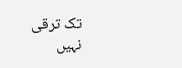تک ترقی نہیں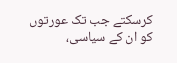کرسکتے جب تک عورتوں کو ان کے سیاسی،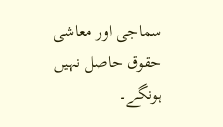سماجی اور معاشی حقوق حاصل نہیں ہونگے۔